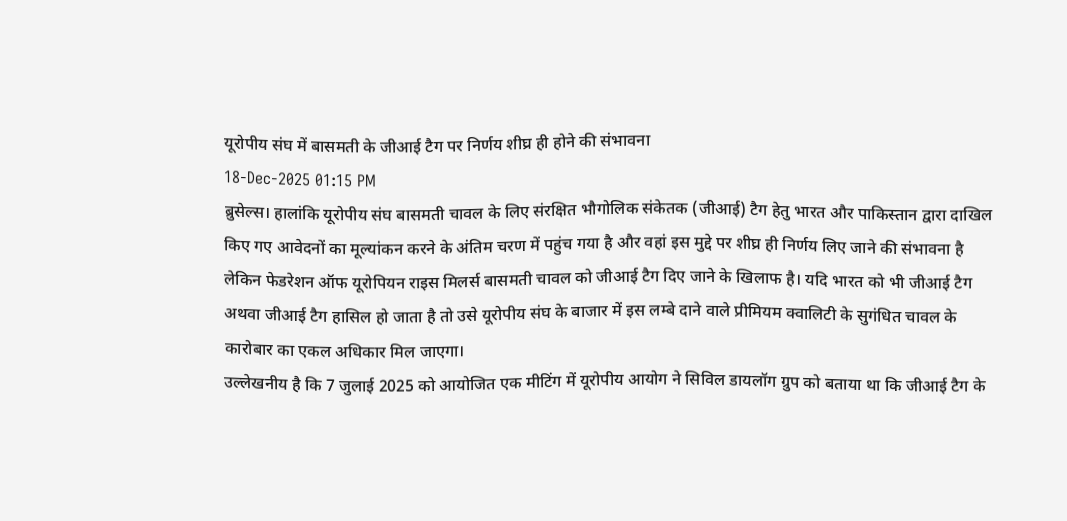यूरोपीय संघ में बासमती के जीआई टैग पर निर्णय शीघ्र ही होने की संभावना
18-Dec-2025 01:15 PM
ब्रुसेल्स। हालांकि यूरोपीय संघ बासमती चावल के लिए संरक्षित भौगोलिक संकेतक (जीआई) टैग हेतु भारत और पाकिस्तान द्वारा दाखिल किए गए आवेदनों का मूल्यांकन करने के अंतिम चरण में पहुंच गया है और वहां इस मुद्दे पर शीघ्र ही निर्णय लिए जाने की संभावना है
लेकिन फेडरेशन ऑफ यूरोपियन राइस मिलर्स बासमती चावल को जीआई टैग दिए जाने के खिलाफ है। यदि भारत को भी जीआई टैग अथवा जीआई टैग हासिल हो जाता है तो उसे यूरोपीय संघ के बाजार में इस लम्बे दाने वाले प्रीमियम क्वालिटी के सुगंधित चावल के कारोबार का एकल अधिकार मिल जाएगा।
उल्लेखनीय है कि 7 जुलाई 2025 को आयोजित एक मीटिंग में यूरोपीय आयोग ने सिविल डायलॉग ग्रुप को बताया था कि जीआई टैग के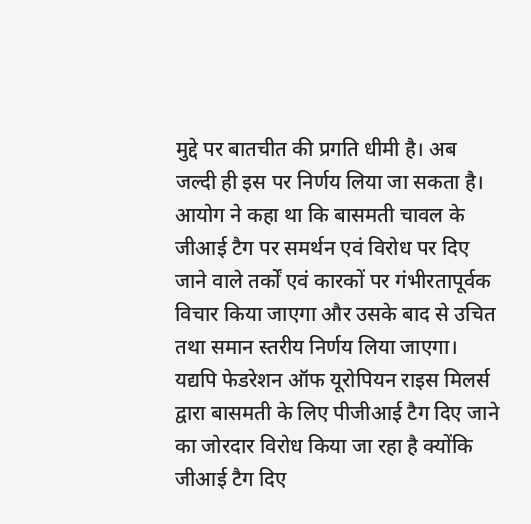मुद्दे पर बातचीत की प्रगति धीमी है। अब जल्दी ही इस पर निर्णय लिया जा सकता है।
आयोग ने कहा था कि बासमती चावल के जीआई टैग पर समर्थन एवं विरोध पर दिए जाने वाले तर्कों एवं कारकों पर गंभीरतापूर्वक विचार किया जाएगा और उसके बाद से उचित तथा समान स्तरीय निर्णय लिया जाएगा।
यद्यपि फेडरेशन ऑफ यूरोपियन राइस मिलर्स द्वारा बासमती के लिए पीजीआई टैग दिए जाने का जोरदार विरोध किया जा रहा है क्योंकि जीआई टैग दिए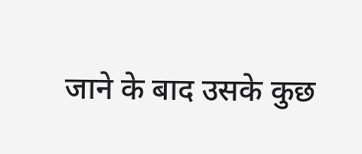जाने के बाद उसके कुछ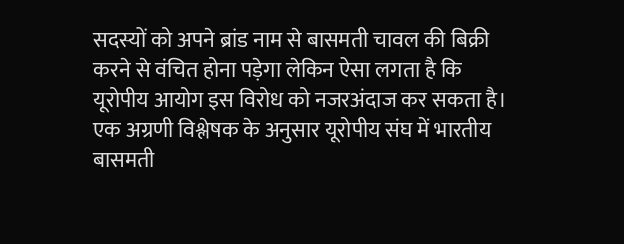सदस्यों को अपने ब्रांड नाम से बासमती चावल की बिक्री करने से वंचित होना पड़ेगा लेकिन ऐसा लगता है कि यूरोपीय आयोग इस विरोध को नजरअंदाज कर सकता है।
एक अग्रणी विश्लेषक के अनुसार यूरोपीय संघ में भारतीय बासमती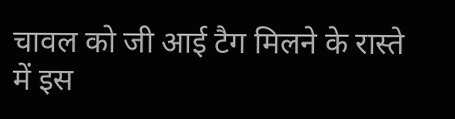चावल को जी आई टैग मिलने के रास्ते में इस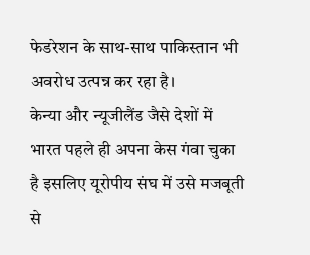फेडरेशन के साथ-साथ पाकिस्तान भी अवरोध उत्पन्न कर रहा है।
केन्या और न्यूजीलैंड जैसे देशों में भारत पहले ही अपना केस गंवा चुका है इसलिए यूरोपीय संघ में उसे मजबूती से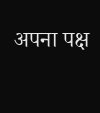अपना पक्ष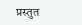प्रस्तुत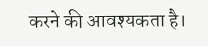करने की आवश्यकता है।